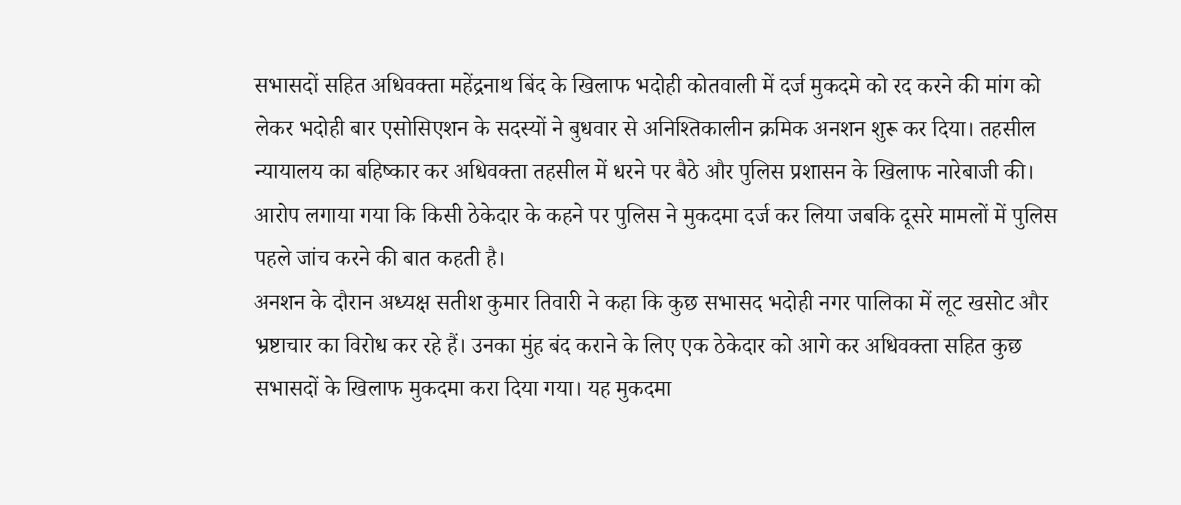सभासदों सहित अधिवक्ता महेंद्रनाथ बिंद के खिलाफ भदोही कोतवाली में दर्ज मुकदमे को रद करने की मांग को लेकर भदोही बार एसोसिएशन के सदस्यों ने बुधवार से अनिश्तिकालीन क्रमिक अनशन शुरू कर दिया। तहसील न्यायालय का बहिष्कार कर अधिवक्ता तहसील में धरने पर बैठे और पुलिस प्रशासन के खिलाफ नारेबाजी की। आरोप लगाया गया कि किसी ठेकेदार के कहने पर पुलिस ने मुकदमा दर्ज कर लिया जबकि दूसरे मामलों में पुलिस पहले जांच करने की बात कहती है।
अनशन के दौरान अध्यक्ष सतीश कुमार तिवारी ने कहा कि कुछ सभासद भदोही नगर पालिका में लूट खसोट और भ्रष्टाचार का विरोध कर रहे हैं। उनका मुंह बंद कराने के लिए एक ठेकेदार को आगे कर अधिवक्ता सहित कुछ सभासदों के खिलाफ मुकदमा करा दिया गया। यह मुकदमा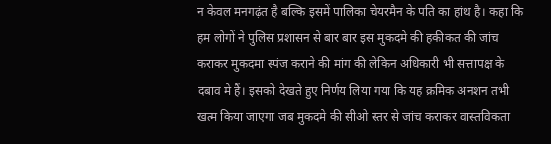न केवल मनगढ़ंत है बल्कि इसमें पालिका चेयरमैन के पति का हांथ है। कहा कि हम लोगों ने पुलिस प्रशासन से बार बार इस मुकदमे की हकीकत की जांच कराकर मुकदमा स्पंज कराने की मांग की लेकिन अधिकारी भी सत्तापक्ष के दबाव मे हैं। इसको देखते हुए निर्णय लिया गया कि यह क्रमिक अनशन तभी खत्म किया जाएगा जब मुकदमे की सीओ स्तर से जांच कराकर वास्तविकता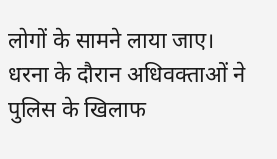लोगों के सामने लाया जाए।
धरना के दौरान अधिवक्ताओं ने पुलिस के खिलाफ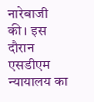नारेबाजी की। इस दौरान एसडीएम न्यायालय का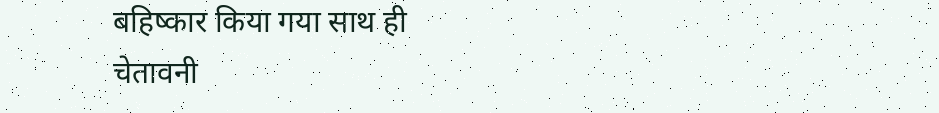बहिष्कार किया गया साथ ही चेतावनी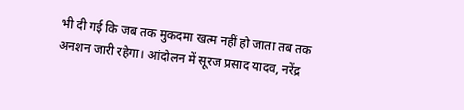भी दी गई कि जब तक मुकदमा खत्म नहीं हो जाता तब तक अनशन जारी रहेगा। आंदोलन में सूरज प्रसाद यादव, नरेंद्र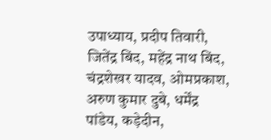उपाध्याय, प्रदीप तिवारी, जितेंद्र बिंद, महेंद्र नाथ बिंद, चंद्रशेखर यादव, ओमप्रकाश, अरुण कुमार दुबे, धर्मेंद्र पांडेय, कड़ेदीन,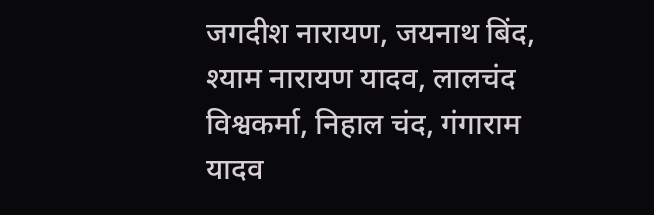जगदीश नारायण, जयनाथ बिंद, श्याम नारायण यादव, लालचंद विश्वकर्मा, निहाल चंद, गंगाराम यादव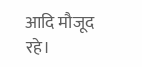आदि मौजूद रहे।